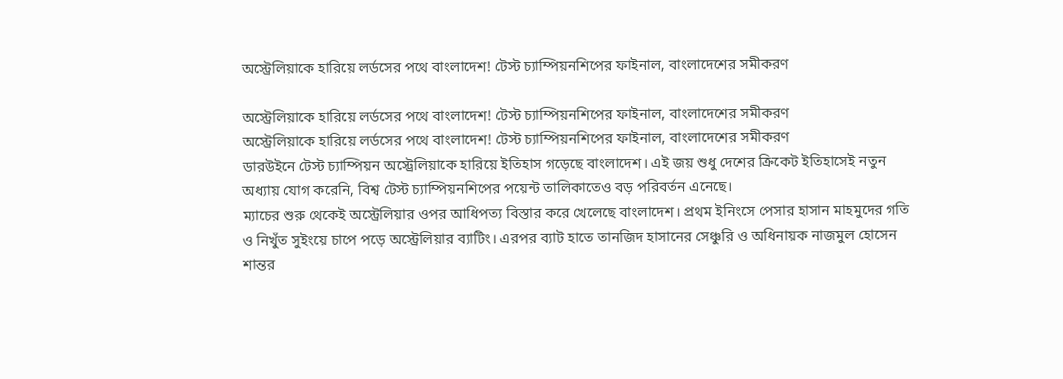অস্ট্রেলিয়াকে হারিয়ে লর্ডসের পথে বাংলাদেশ! টেস্ট চ্যাম্পিয়নশিপের ফাইনাল, বাংলাদেশের সমীকরণ

অস্ট্রেলিয়াকে হারিয়ে লর্ডসের পথে বাংলাদেশ! টেস্ট চ্যাম্পিয়নশিপের ফাইনাল, বাংলাদেশের সমীকরণ
অস্ট্রেলিয়াকে হারিয়ে লর্ডসের পথে বাংলাদেশ! টেস্ট চ্যাম্পিয়নশিপের ফাইনাল, বাংলাদেশের সমীকরণ
ডারউইনে টেস্ট চ্যাম্পিয়ন অস্ট্রেলিয়াকে হারিয়ে ইতিহাস গড়েছে বাংলাদেশ। এই জয় শুধু দেশের ক্রিকেট ইতিহাসেই নতুন অধ্যায় যোগ করেনি, বিশ্ব টেস্ট চ্যাম্পিয়নশিপের পয়েন্ট তালিকাতেও বড় পরিবর্তন এনেছে।
ম্যাচের শুরু থেকেই অস্ট্রেলিয়ার ওপর আধিপত্য বিস্তার করে খেলেছে বাংলাদেশ। প্রথম ইনিংসে পেসার হাসান মাহমুদের গতি ও নিখুঁত সুইংয়ে চাপে পড়ে অস্ট্রেলিয়ার ব্যাটিং। এরপর ব্যাট হাতে তানজিদ হাসানের সেঞ্চুরি ও অধিনায়ক নাজমুল হোসেন শান্তর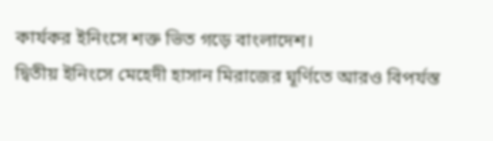কার্যকর ইনিংসে শক্ত ভিত গড়ে বাংলাদেশ।
দ্বিতীয় ইনিংসে মেহেদী হাসান মিরাজের ঘূর্ণিতে আরও বিপর্যস্ত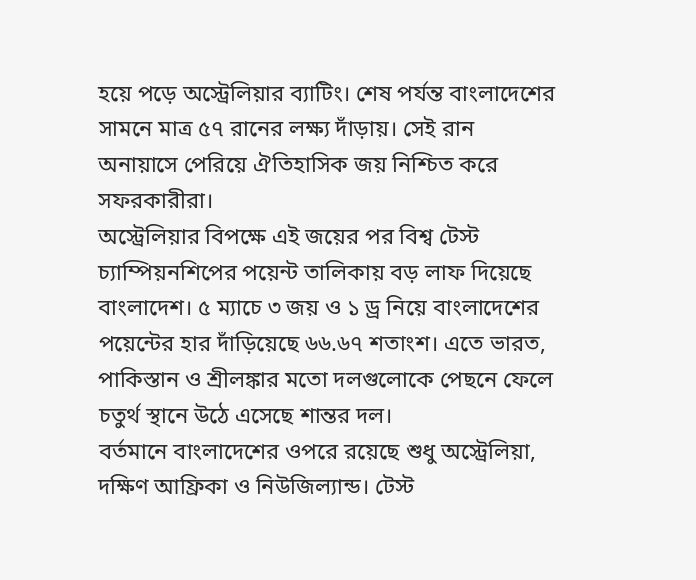হয়ে পড়ে অস্ট্রেলিয়ার ব্যাটিং। শেষ পর্যন্ত বাংলাদেশের সামনে মাত্র ৫৭ রানের লক্ষ্য দাঁড়ায়। সেই রান অনায়াসে পেরিয়ে ঐতিহাসিক জয় নিশ্চিত করে সফরকারীরা।
অস্ট্রেলিয়ার বিপক্ষে এই জয়ের পর বিশ্ব টেস্ট চ্যাম্পিয়নশিপের পয়েন্ট তালিকায় বড় লাফ দিয়েছে বাংলাদেশ। ৫ ম্যাচে ৩ জয় ও ১ ড্র নিয়ে বাংলাদেশের পয়েন্টের হার দাঁড়িয়েছে ৬৬.৬৭ শতাংশ। এতে ভারত, পাকিস্তান ও শ্রীলঙ্কার মতো দলগুলোকে পেছনে ফেলে চতুর্থ স্থানে উঠে এসেছে শান্তর দল।
বর্তমানে বাংলাদেশের ওপরে রয়েছে শুধু অস্ট্রেলিয়া, দক্ষিণ আফ্রিকা ও নিউজিল্যান্ড। টেস্ট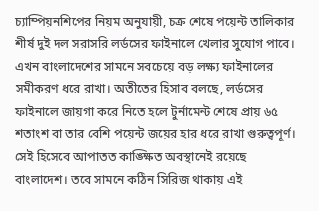চ্যাম্পিয়নশিপের নিয়ম অনুযায়ী, চক্র শেষে পয়েন্ট তালিকার শীর্ষ দুই দল সরাসরি লর্ডসের ফাইনালে খেলার সুযোগ পাবে।
এখন বাংলাদেশের সামনে সবচেয়ে বড় লক্ষ্য ফাইনালের সমীকরণ ধরে রাখা। অতীতের হিসাব বলছে, লর্ডসের ফাইনালে জায়গা করে নিতে হলে টুর্নামেন্ট শেষে প্রায় ৬৫ শতাংশ বা তার বেশি পয়েন্ট জয়ের হার ধরে রাখা গুরুত্বপূর্ণ। সেই হিসেবে আপাতত কাঙ্ক্ষিত অবস্থানেই রয়েছে বাংলাদেশ। তবে সামনে কঠিন সিরিজ থাকায় এই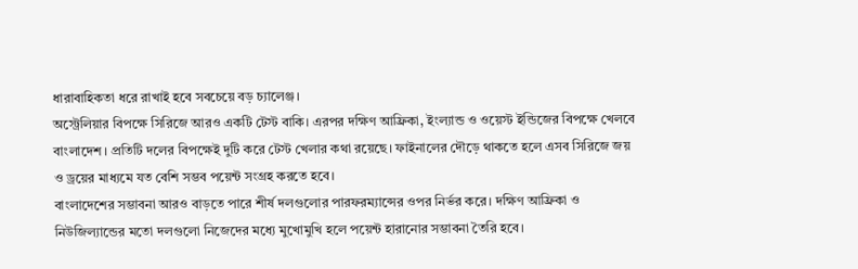ধারাবাহিকতা ধরে রাখাই হবে সবচেয়ে বড় চ্যালেঞ্জ।
অস্ট্রেলিয়ার বিপক্ষে সিরিজে আরও একটি টেস্ট বাকি। এরপর দক্ষিণ আফ্রিকা, ইংল্যান্ড ও ওয়েস্ট ইন্ডিজের বিপক্ষে খেলবে বাংলাদেশ। প্রতিটি দলের বিপক্ষেই দুটি করে টেস্ট খেলার কথা রয়েছে। ফাইনালের দৌড়ে থাকতে হলে এসব সিরিজে জয় ও ড্রয়ের মাধ্যমে যত বেশি সম্ভব পয়েন্ট সংগ্রহ করতে হবে।
বাংলাদেশের সম্ভাবনা আরও বাড়তে পারে শীর্ষ দলগুলোর পারফরম্যান্সের ওপর নির্ভর করে। দক্ষিণ আফ্রিকা ও নিউজিল্যান্ডের মতো দলগুলো নিজেদের মধ্যে মুখোমুখি হলে পয়েন্ট হারানোর সম্ভাবনা তৈরি হবে।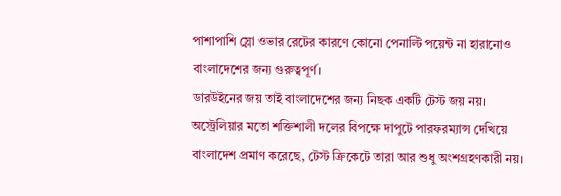পাশাপাশি স্লো ওভার রেটের কারণে কোনো পেনাল্টি পয়েন্ট না হারানোও বাংলাদেশের জন্য গুরুত্বপূর্ণ।
ডারউইনের জয় তাই বাংলাদেশের জন্য নিছক একটি টেস্ট জয় নয়। অস্ট্রেলিয়ার মতো শক্তিশালী দলের বিপক্ষে দাপুটে পারফরম্যান্স দেখিয়ে বাংলাদেশ প্রমাণ করেছে, টেস্ট ক্রিকেটে তারা আর শুধু অংশগ্রহণকারী নয়।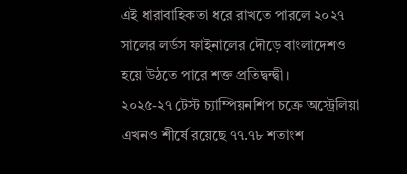এই ধারাবাহিকতা ধরে রাখতে পারলে ২০২৭ সালের লর্ডস ফাইনালের দৌড়ে বাংলাদেশও হয়ে উঠতে পারে শক্ত প্রতিদ্বন্দ্বী।
২০২৫-২৭ টেস্ট চ্যাম্পিয়নশিপ চক্রে অস্ট্রেলিয়া এখনও শীর্ষে রয়েছে ৭৭.৭৮ শতাংশ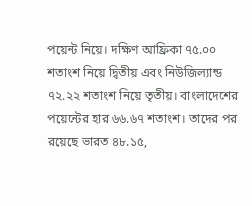পয়েন্ট নিয়ে। দক্ষিণ আফ্রিকা ৭৫.০০ শতাংশ নিয়ে দ্বিতীয় এবং নিউজিল্যান্ড ৭২.২২ শতাংশ নিয়ে তৃতীয়। বাংলাদেশের পয়েন্টের হার ৬৬.৬৭ শতাংশ। তাদের পর রয়েছে ভারত ৪৮.১৫,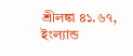শ্রীলঙ্কা ৪১.৬৭, ইংল্যান্ড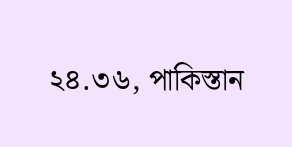২৪.৩৬, পাকিস্তান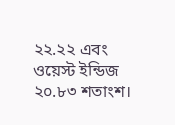২২.২২ এবং ওয়েস্ট ইন্ডিজ ২০.৮৩ শতাংশ।